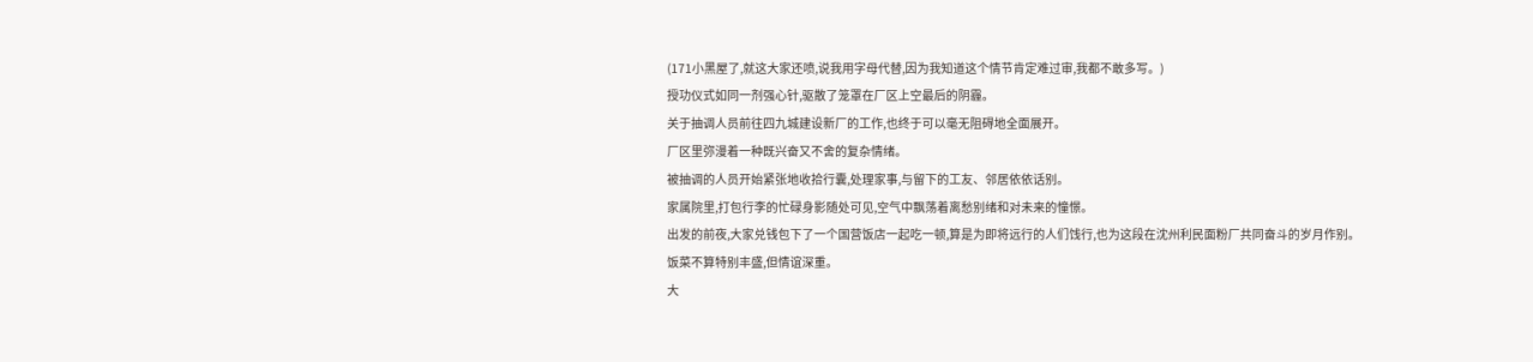(171小黑屋了,就这大家还喷,说我用字母代替,因为我知道这个情节肯定难过审,我都不敢多写。)
授功仪式如同一剂强心针,驱散了笼罩在厂区上空最后的阴霾。
关于抽调人员前往四九城建设新厂的工作,也终于可以毫无阻碍地全面展开。
厂区里弥漫着一种既兴奋又不舍的复杂情绪。
被抽调的人员开始紧张地收拾行囊,处理家事,与留下的工友、邻居依依话别。
家属院里,打包行李的忙碌身影随处可见,空气中飘荡着离愁别绪和对未来的憧憬。
出发的前夜,大家兑钱包下了一个国营饭店一起吃一顿,算是为即将远行的人们饯行,也为这段在沈州利民面粉厂共同奋斗的岁月作别。
饭菜不算特别丰盛,但情谊深重。
大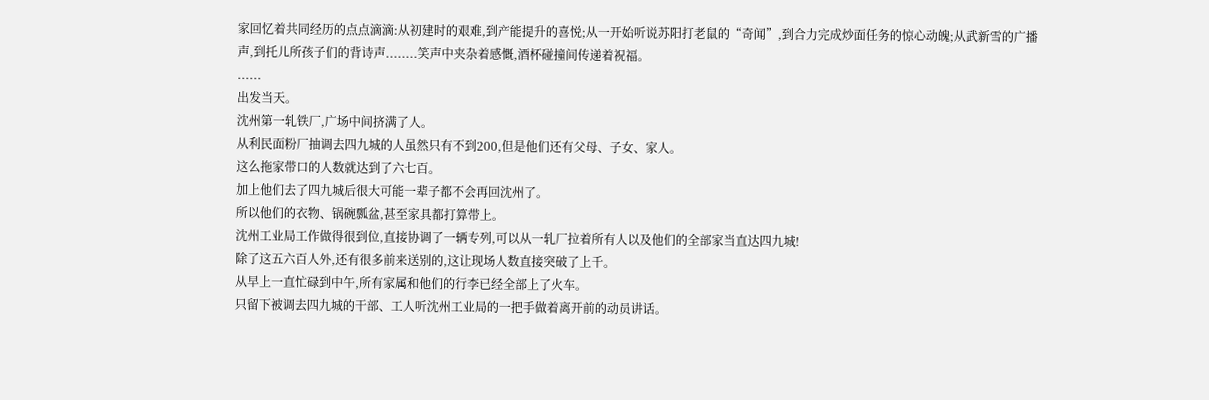家回忆着共同经历的点点滴滴:从初建时的艰难,到产能提升的喜悦;从一开始听说苏阳打老鼠的“奇闻”,到合力完成炒面任务的惊心动魄;从武新雪的广播声,到托儿所孩子们的背诗声........笑声中夹杂着感慨,酒杯碰撞间传递着祝福。
......
出发当天。
沈州第一轧铁厂,广场中间挤满了人。
从利民面粉厂抽调去四九城的人虽然只有不到200,但是他们还有父母、子女、家人。
这么拖家带口的人数就达到了六七百。
加上他们去了四九城后很大可能一辈子都不会再回沈州了。
所以他们的衣物、锅碗瓢盆,甚至家具都打算带上。
沈州工业局工作做得很到位,直接协调了一辆专列,可以从一轧厂拉着所有人以及他们的全部家当直达四九城!
除了这五六百人外,还有很多前来送别的,这让现场人数直接突破了上千。
从早上一直忙碌到中午,所有家属和他们的行李已经全部上了火车。
只留下被调去四九城的干部、工人听沈州工业局的一把手做着离开前的动员讲话。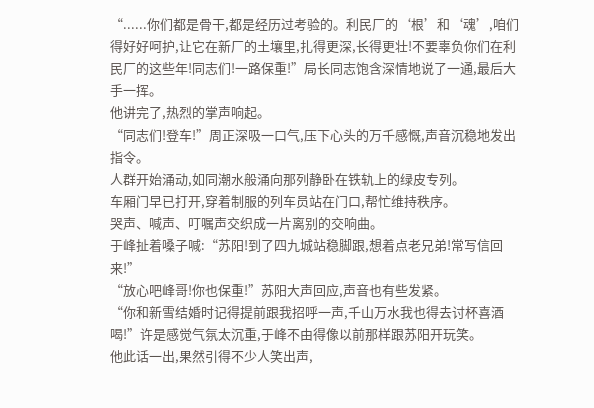“......你们都是骨干,都是经历过考验的。利民厂的‘根’和‘魂’,咱们得好好呵护,让它在新厂的土壤里,扎得更深,长得更壮!不要辜负你们在利民厂的这些年!同志们!一路保重!”局长同志饱含深情地说了一通,最后大手一挥。
他讲完了,热烈的掌声响起。
“同志们!登车!”周正深吸一口气,压下心头的万千感慨,声音沉稳地发出指令。
人群开始涌动,如同潮水般涌向那列静卧在铁轨上的绿皮专列。
车厢门早已打开,穿着制服的列车员站在门口,帮忙维持秩序。
哭声、喊声、叮嘱声交织成一片离别的交响曲。
于峰扯着嗓子喊:“苏阳!到了四九城站稳脚跟,想着点老兄弟!常写信回来!”
“放心吧峰哥!你也保重!”苏阳大声回应,声音也有些发紧。
“你和新雪结婚时记得提前跟我招呼一声,千山万水我也得去讨杯喜酒喝!”许是感觉气氛太沉重,于峰不由得像以前那样跟苏阳开玩笑。
他此话一出,果然引得不少人笑出声,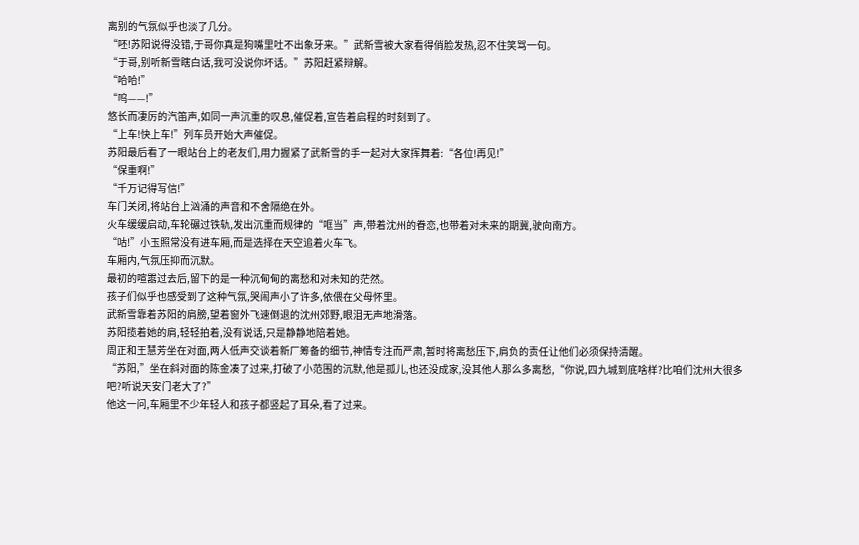离别的气氛似乎也淡了几分。
“呸!苏阳说得没错,于哥你真是狗嘴里吐不出象牙来。”武新雪被大家看得俏脸发热,忍不住笑骂一句。
“于哥,别听新雪瞎白话,我可没说你坏话。”苏阳赶紧辩解。
“哈哈!”
“呜——!”
悠长而凄厉的汽笛声,如同一声沉重的叹息,催促着,宣告着启程的时刻到了。
“上车!快上车!”列车员开始大声催促。
苏阳最后看了一眼站台上的老友们,用力握紧了武新雪的手一起对大家挥舞着:“各位!再见!”
“保重啊!”
“千万记得写信!”
车门关闭,将站台上汹涌的声音和不舍隔绝在外。
火车缓缓启动,车轮碾过铁轨,发出沉重而规律的“哐当”声,带着沈州的眷恋,也带着对未来的期冀,驶向南方。
“咕!”小玉照常没有进车厢,而是选择在天空追着火车飞。
车厢内,气氛压抑而沉默。
最初的喧嚣过去后,留下的是一种沉甸甸的离愁和对未知的茫然。
孩子们似乎也感受到了这种气氛,哭闹声小了许多,依偎在父母怀里。
武新雪靠着苏阳的肩膀,望着窗外飞速倒退的沈州郊野,眼泪无声地滑落。
苏阳揽着她的肩,轻轻拍着,没有说话,只是静静地陪着她。
周正和王慧芳坐在对面,两人低声交谈着新厂筹备的细节,神情专注而严肃,暂时将离愁压下,肩负的责任让他们必须保持清醒。
“苏阳,”坐在斜对面的陈金凑了过来,打破了小范围的沉默,他是孤儿,也还没成家,没其他人那么多离愁,“你说,四九城到底啥样?比咱们沈州大很多吧?听说天安门老大了?”
他这一问,车厢里不少年轻人和孩子都竖起了耳朵,看了过来。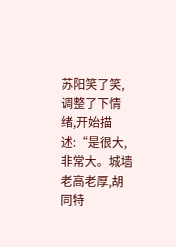苏阳笑了笑,调整了下情绪,开始描述:“是很大,非常大。城墙老高老厚,胡同特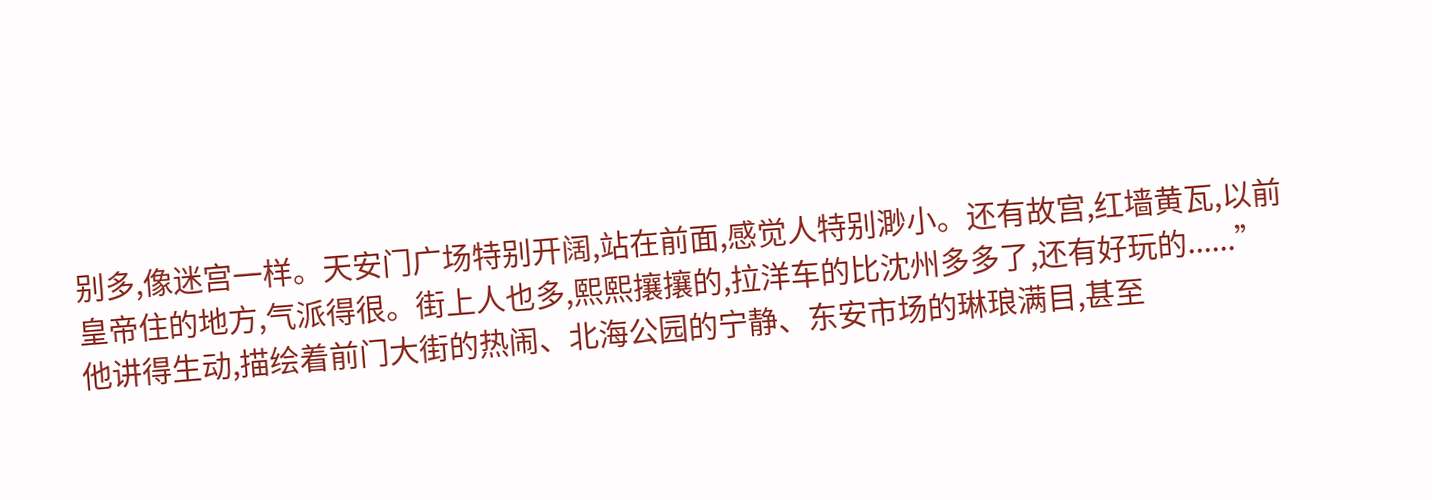别多,像迷宫一样。天安门广场特别开阔,站在前面,感觉人特别渺小。还有故宫,红墙黄瓦,以前皇帝住的地方,气派得很。街上人也多,熙熙攘攘的,拉洋车的比沈州多多了,还有好玩的......”
他讲得生动,描绘着前门大街的热闹、北海公园的宁静、东安市场的琳琅满目,甚至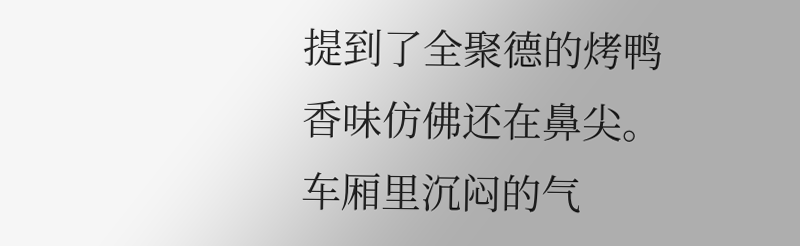提到了全聚德的烤鸭香味仿佛还在鼻尖。
车厢里沉闷的气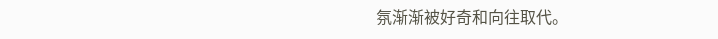氛渐渐被好奇和向往取代。